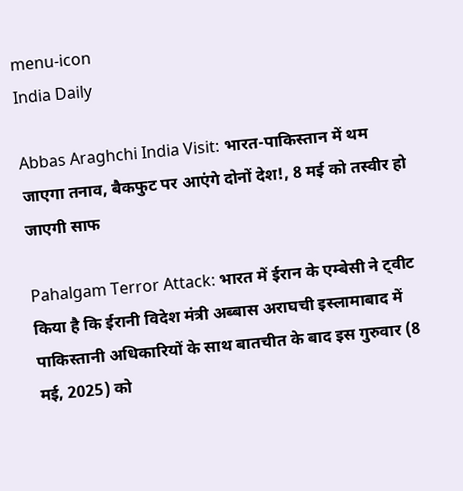menu-icon
India Daily

Abbas Araghchi India Visit: भारत-पाकिस्तान में थम जाएगा तनाव, बैकफुट पर आएंगे दोनों देश!, 8 मई को तस्वीर हो जाएगी साफ

Pahalgam Terror Attack: भारत में ईरान के एम्बेसी ने ट्वीट किया है कि ईरानी विदेश मंत्री अब्बास अराघची इस्लामाबाद में पाकिस्तानी अधिकारियों के साथ बातचीत के बाद इस गुरुवार (8 मई, 2025) को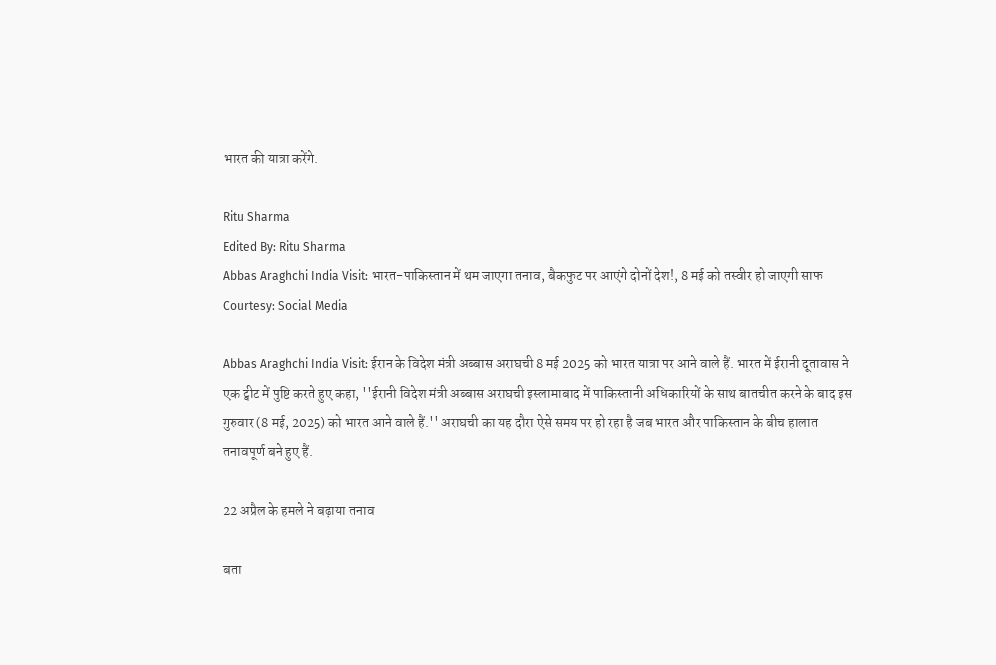भारत की यात्रा करेंगे.

Ritu Sharma
Edited By: Ritu Sharma
Abbas Araghchi India Visit: भारत-पाकिस्तान में थम जाएगा तनाव, बैकफुट पर आएंगे दोनों देश!, 8 मई को तस्वीर हो जाएगी साफ
Courtesy: Social Media

Abbas Araghchi India Visit: ईरान के विदेश मंत्री अब्बास अराघची 8 मई 2025 को भारत यात्रा पर आने वाले हैं. भारत में ईरानी दूतावास ने एक ट्वीट में पुष्टि करते हुए कहा, ''ईरानी विदेश मंत्री अब्बास अराघची इस्लामाबाद में पाकिस्तानी अधिकारियों के साथ बातचीत करने के बाद इस गुरुवार (8 मई, 2025) को भारत आने वाले हैं.'' अराघची का यह दौरा ऐसे समय पर हो रहा है जब भारत और पाकिस्तान के बीच हालात तनावपूर्ण बने हुए हैं.

22 अप्रैल के हमले ने बढ़ाया तनाव

बता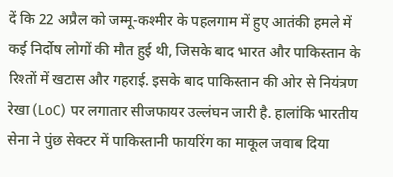दें कि 22 अप्रैल को जम्मू-कश्मीर के पहलगाम में हुए आतंकी हमले में कई निर्दोष लोगों की मौत हुई थी, जिसके बाद भारत और पाकिस्तान के रिश्तों में खटास और गहराई. इसके बाद पाकिस्तान की ओर से नियंत्रण रेखा (LoC) पर लगातार सीजफायर उल्लंघन जारी है. हालांकि भारतीय सेना ने पुंछ सेक्टर में पाकिस्तानी फायरिंग का माकूल जवाब दिया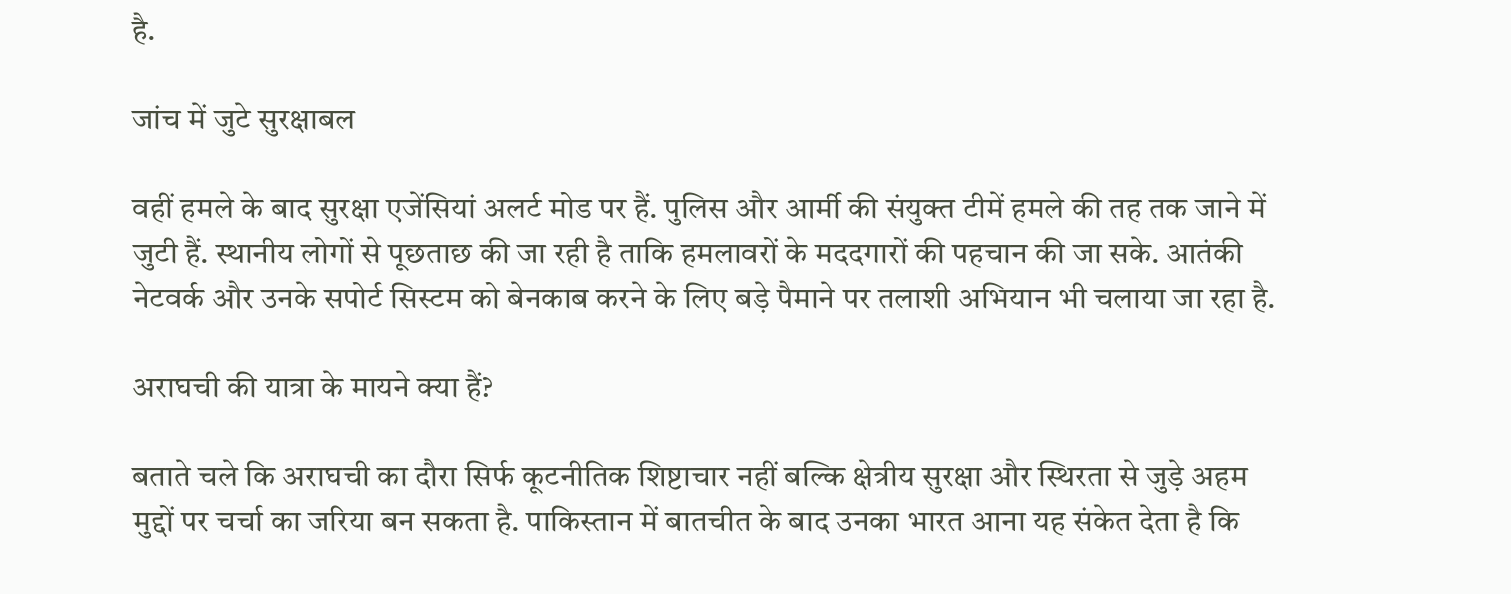है.

जांच में जुटे सुरक्षाबल

वहीं हमले के बाद सुरक्षा एजेंसियां अलर्ट मोड पर हैं. पुलिस और आर्मी की संयुक्त टीमें हमले की तह तक जाने में जुटी हैं. स्थानीय लोगों से पूछताछ की जा रही है ताकि हमलावरों के मददगारों की पहचान की जा सके. आतंकी नेटवर्क और उनके सपोर्ट सिस्टम को बेनकाब करने के लिए बड़े पैमाने पर तलाशी अभियान भी चलाया जा रहा है.

अराघची की यात्रा के मायने क्या हैं?

बताते चले कि अराघची का दौरा सिर्फ कूटनीतिक शिष्टाचार नहीं बल्कि क्षेत्रीय सुरक्षा और स्थिरता से जुड़े अहम मुद्दों पर चर्चा का जरिया बन सकता है. पाकिस्तान में बातचीत के बाद उनका भारत आना यह संकेत देता है कि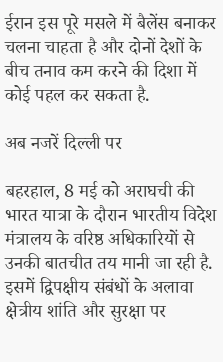ईरान इस पूरे मसले में बैलेंस बनाकर चलना चाहता है और दोनों देशों के बीच तनाव कम करने की दिशा में कोई पहल कर सकता है.

अब नजरें दिल्ली पर

बहरहाल, 8 मई को अराघची की भारत यात्रा के दौरान भारतीय विदेश मंत्रालय के वरिष्ठ अधिकारियों से उनकी बातचीत तय मानी जा रही है. इसमें द्विपक्षीय संबंधों के अलावा क्षेत्रीय शांति और सुरक्षा पर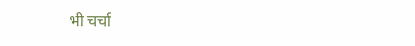भी चर्चा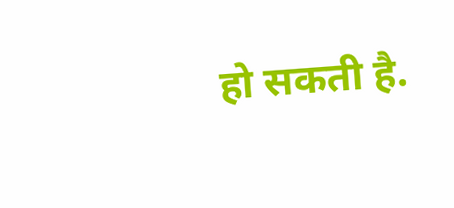हो सकती है.